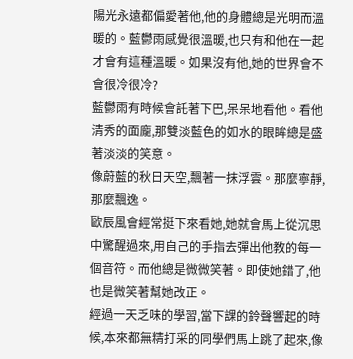陽光永遠都偏愛著他,他的身體總是光明而溫暖的。藍鬱雨感覺很溫暖,也只有和他在一起才會有這種溫暖。如果沒有他,她的世界會不會很冷很冷?
藍鬱雨有時候會託著下巴,呆呆地看他。看他清秀的面龐,那雙淡藍色的如水的眼眸總是盛著淡淡的笑意。
像蔚藍的秋日天空,飄著一抹浮雲。那麼寧靜,那麼飄逸。
歐辰風會經常挺下來看她,她就會馬上從沉思中驚醒過來,用自己的手指去彈出他教的每一個音符。而他總是微微笑著。即使她錯了,他也是微笑著幫她改正。
經過一天乏味的學習,當下課的鈴聲響起的時候,本來都無精打采的同學們馬上跳了起來,像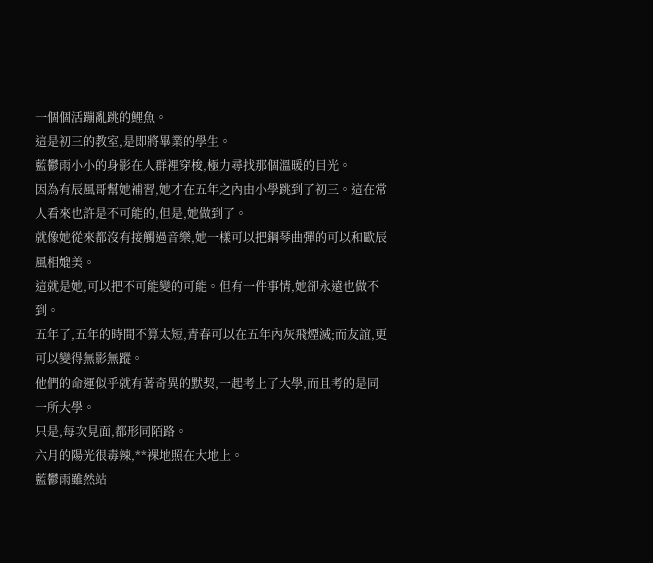一個個活蹦亂跳的鯉魚。
這是初三的教室,是即將畢業的學生。
藍鬱雨小小的身影在人群裡穿梭,極力尋找那個溫暖的目光。
因為有辰風哥幫她補習,她才在五年之內由小學跳到了初三。這在常人看來也許是不可能的,但是,她做到了。
就像她從來都沒有接觸過音樂,她一樣可以把鋼琴曲彈的可以和歐辰風相媲美。
這就是她,可以把不可能變的可能。但有一件事情,她卻永遠也做不到。
五年了,五年的時間不算太短,青春可以在五年內灰飛煙滅;而友誼,更可以變得無影無蹤。
他們的命運似乎就有著奇異的默契,一起考上了大學,而且考的是同一所大學。
只是,每次見面,都形同陌路。
六月的陽光很毒辣,**裸地照在大地上。
藍鬱雨雖然站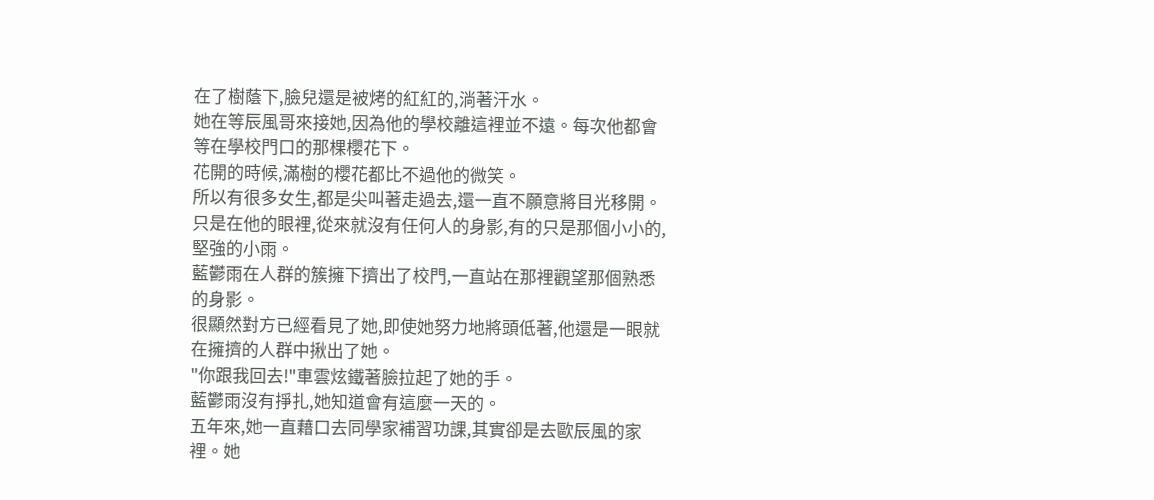在了樹蔭下,臉兒還是被烤的紅紅的,淌著汗水。
她在等辰風哥來接她,因為他的學校離這裡並不遠。每次他都會等在學校門口的那棵櫻花下。
花開的時候,滿樹的櫻花都比不過他的微笑。
所以有很多女生,都是尖叫著走過去,還一直不願意將目光移開。
只是在他的眼裡,從來就沒有任何人的身影,有的只是那個小小的,堅強的小雨。
藍鬱雨在人群的簇擁下擠出了校門,一直站在那裡觀望那個熟悉的身影。
很顯然對方已經看見了她,即使她努力地將頭低著,他還是一眼就在擁擠的人群中揪出了她。
"你跟我回去!"車雲炫鐵著臉拉起了她的手。
藍鬱雨沒有掙扎,她知道會有這麼一天的。
五年來,她一直藉口去同學家補習功課,其實卻是去歐辰風的家裡。她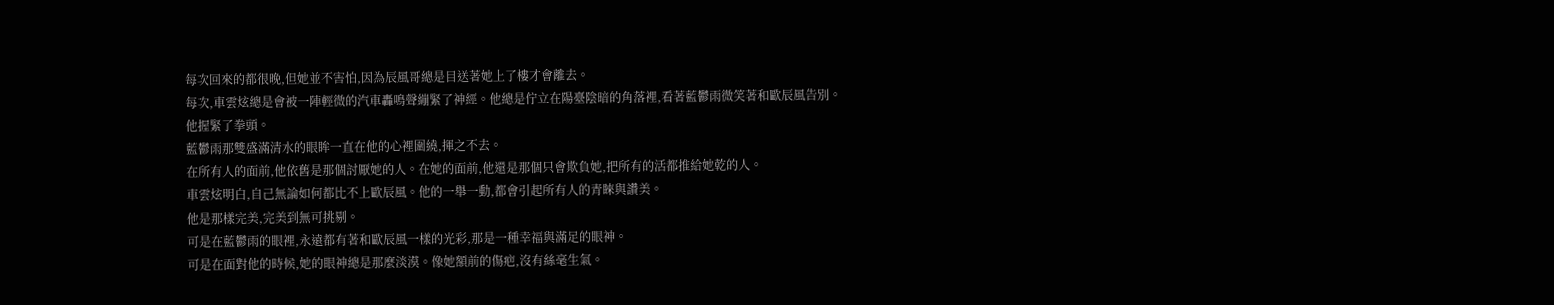每次回來的都很晚,但她並不害怕,因為辰風哥總是目送著她上了樓才會離去。
每次,車雲炫總是會被一陣輕微的汽車轟鳴聲繃緊了神經。他總是佇立在陽臺陰暗的角落裡,看著藍鬱雨微笑著和歐辰風告別。
他握緊了拳頭。
藍鬱雨那雙盛滿清水的眼眸一直在他的心裡圍繞,揮之不去。
在所有人的面前,他依舊是那個討厭她的人。在她的面前,他還是那個只會欺負她,把所有的活都推給她乾的人。
車雲炫明白,自己無論如何都比不上歐辰風。他的一舉一動,都會引起所有人的青睞與讚美。
他是那樣完美,完美到無可挑剔。
可是在藍鬱雨的眼裡,永遠都有著和歐辰風一樣的光彩,那是一種幸福與滿足的眼神。
可是在面對他的時候,她的眼神總是那麼淡漠。像她額前的傷疤,沒有絲毫生氣。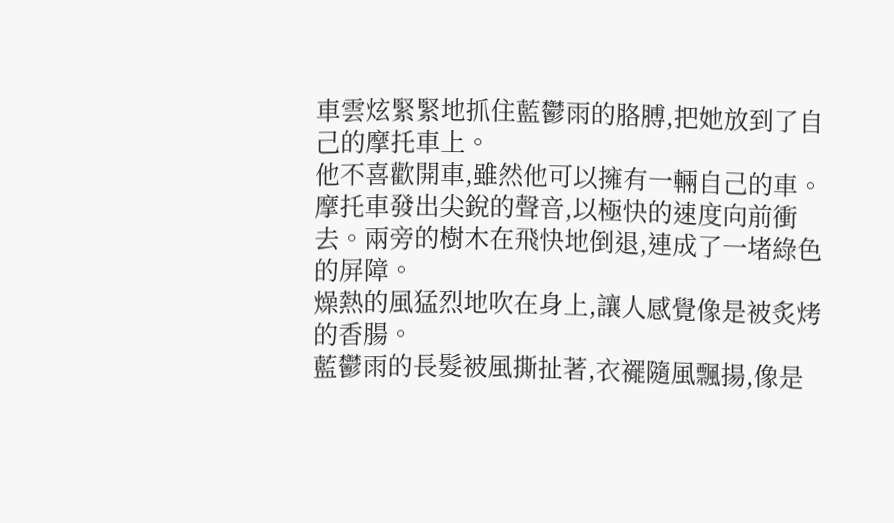車雲炫緊緊地抓住藍鬱雨的胳膊,把她放到了自己的摩托車上。
他不喜歡開車,雖然他可以擁有一輛自己的車。
摩托車發出尖銳的聲音,以極快的速度向前衝去。兩旁的樹木在飛快地倒退,連成了一堵綠色的屏障。
燥熱的風猛烈地吹在身上,讓人感覺像是被炙烤的香腸。
藍鬱雨的長髮被風撕扯著,衣襬隨風飄揚,像是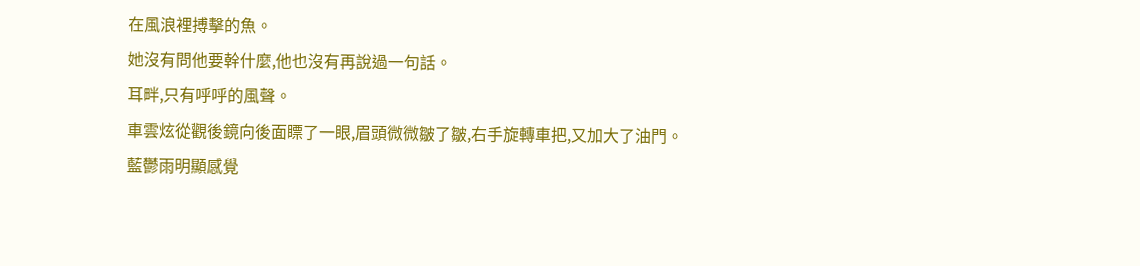在風浪裡搏擊的魚。
她沒有問他要幹什麼,他也沒有再說過一句話。
耳畔,只有呼呼的風聲。
車雲炫從觀後鏡向後面瞟了一眼,眉頭微微皺了皺,右手旋轉車把,又加大了油門。
藍鬱雨明顯感覺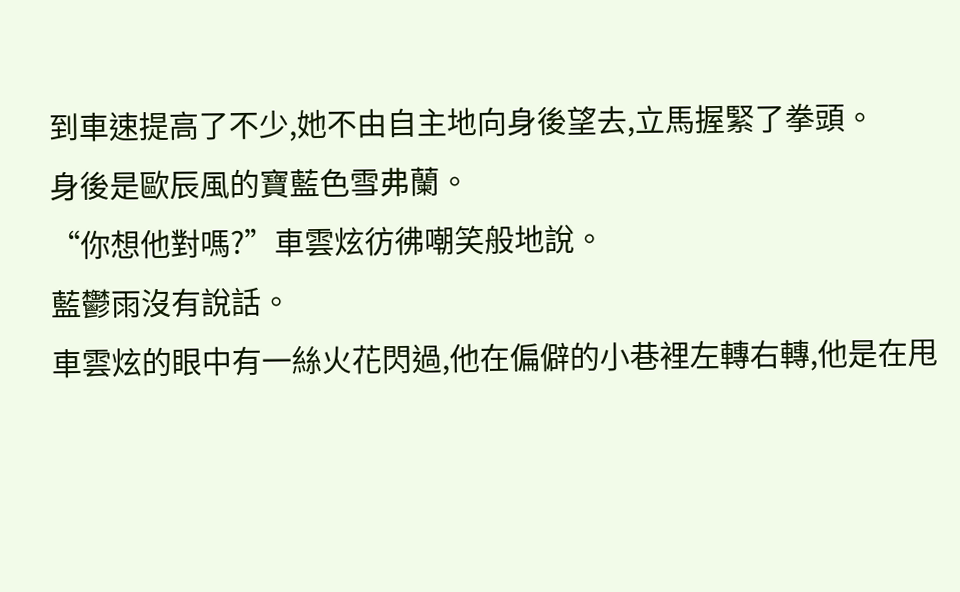到車速提高了不少,她不由自主地向身後望去,立馬握緊了拳頭。
身後是歐辰風的寶藍色雪弗蘭。
“你想他對嗎?”車雲炫彷彿嘲笑般地說。
藍鬱雨沒有說話。
車雲炫的眼中有一絲火花閃過,他在偏僻的小巷裡左轉右轉,他是在甩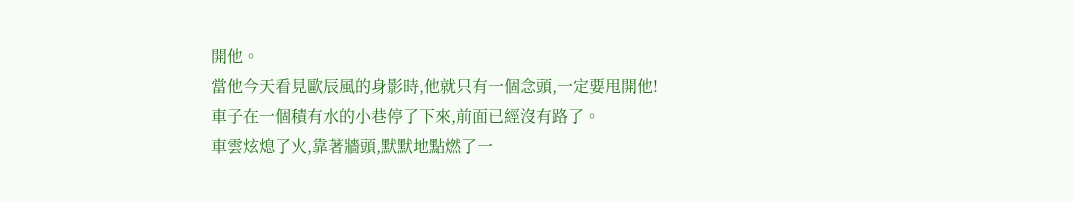開他。
當他今天看見歐辰風的身影時,他就只有一個念頭,一定要甩開他!
車子在一個積有水的小巷停了下來,前面已經沒有路了。
車雲炫熄了火,靠著牆頭,默默地點燃了一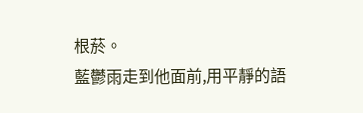根菸。
藍鬱雨走到他面前,用平靜的語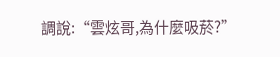調說:“雲炫哥,為什麼吸菸?”